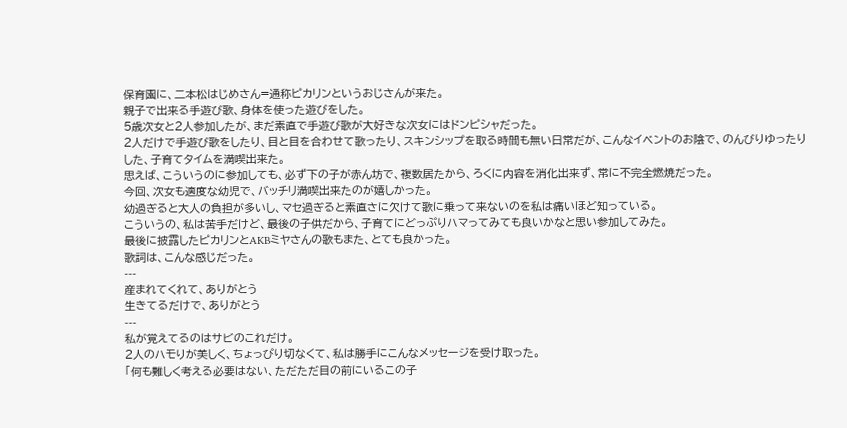保育園に、二本松はじめさん=通称ピカリンというおじさんが来た。
親子で出来る手遊び歌、身体を使った遊びをした。
5歳次女と2人参加したが、まだ素直で手遊び歌が大好きな次女にはドンピシャだった。
2人だけで手遊び歌をしたり、目と目を合わせて歌ったり、スキンシップを取る時間も無い日常だが、こんなイベントのお陰で、のんびりゆったりした、子育てタイムを満喫出来た。
思えば、こういうのに参加しても、必ず下の子が赤ん坊で、複数居たから、ろくに内容を消化出来ず、常に不完全燃焼だった。
今回、次女も適度な幼児で、バッチリ満喫出来たのが嬉しかった。
幼過ぎると大人の負担が多いし、マセ過ぎると素直さに欠けて歌に乗って来ないのを私は痛いほど知っている。
こういうの、私は苦手だけど、最後の子供だから、子育てにどっぷりハマってみても良いかなと思い参加してみた。
最後に披露したピカリンとAKBミヤさんの歌もまた、とても良かった。
歌詞は、こんな感じだった。
---
産まれてくれて、ありがとう
生きてるだけで、ありがとう
---
私が覚えてるのはサビのこれだけ。
2人のハモりが美しく、ちょっぴり切なくて、私は勝手にこんなメッセージを受け取った。
「何も難しく考える必要はない、ただただ目の前にいるこの子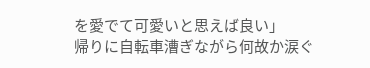を愛でて可愛いと思えば良い」
帰りに自転車漕ぎながら何故か涙ぐ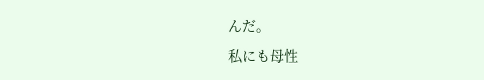んだ。
私にも母性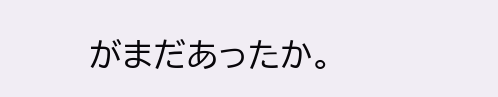がまだあったか。